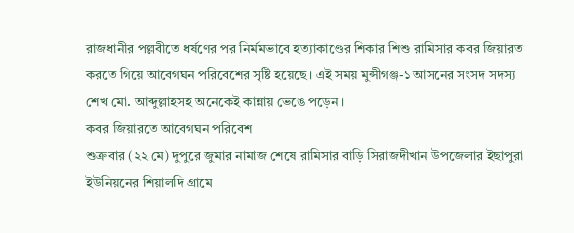রাজধানীর পল্লবীতে ধর্ষণের পর নির্মমভাবে হত্যাকাণ্ডের শিকার শিশু রামিসার কবর জিয়ারত করতে গিয়ে আবেগঘন পরিবেশের সৃষ্টি হয়েছে। এই সময় মুন্সীগঞ্জ-১ আসনের সংসদ সদস্য শেখ মো. আব্দুল্লাহসহ অনেকেই কান্নায় ভেঙে পড়েন।
কবর জিয়ারতে আবেগঘন পরিবেশ
শুক্রবার (২২ মে) দুপুরে জুমার নামাজ শেষে রামিসার বাড়ি সিরাজদীখান উপজেলার ইছাপুরা ইউনিয়নের শিয়ালদি গ্রামে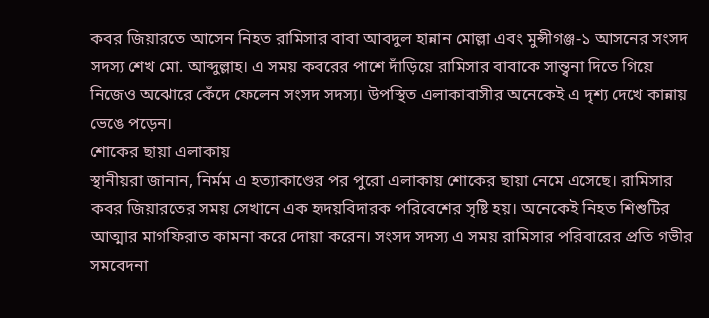কবর জিয়ারতে আসেন নিহত রামিসার বাবা আবদুল হান্নান মোল্লা এবং মুন্সীগঞ্জ-১ আসনের সংসদ সদস্য শেখ মো. আব্দুল্লাহ। এ সময় কবরের পাশে দাঁড়িয়ে রামিসার বাবাকে সান্ত্বনা দিতে গিয়ে নিজেও অঝোরে কেঁদে ফেলেন সংসদ সদস্য। উপস্থিত এলাকাবাসীর অনেকেই এ দৃশ্য দেখে কান্নায় ভেঙে পড়েন।
শোকের ছায়া এলাকায়
স্থানীয়রা জানান, নির্মম এ হত্যাকাণ্ডের পর পুরো এলাকায় শোকের ছায়া নেমে এসেছে। রামিসার কবর জিয়ারতের সময় সেখানে এক হৃদয়বিদারক পরিবেশের সৃষ্টি হয়। অনেকেই নিহত শিশুটির আত্মার মাগফিরাত কামনা করে দোয়া করেন। সংসদ সদস্য এ সময় রামিসার পরিবারের প্রতি গভীর সমবেদনা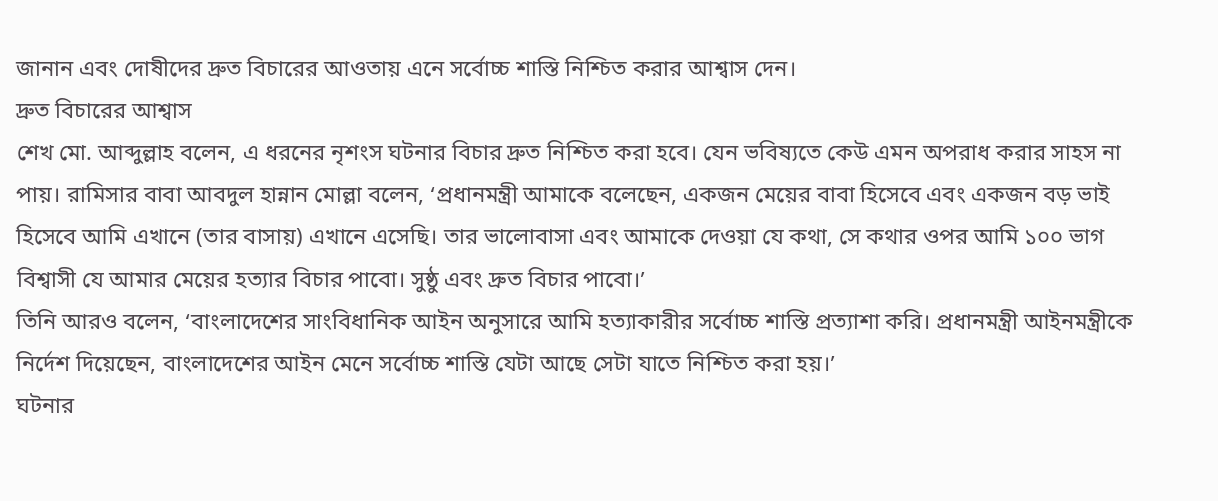জানান এবং দোষীদের দ্রুত বিচারের আওতায় এনে সর্বোচ্চ শাস্তি নিশ্চিত করার আশ্বাস দেন।
দ্রুত বিচারের আশ্বাস
শেখ মো. আব্দুল্লাহ বলেন, এ ধরনের নৃশংস ঘটনার বিচার দ্রুত নিশ্চিত করা হবে। যেন ভবিষ্যতে কেউ এমন অপরাধ করার সাহস না পায়। রামিসার বাবা আবদুল হান্নান মোল্লা বলেন, ‘প্রধানমন্ত্রী আমাকে বলেছেন, একজন মেয়ের বাবা হিসেবে এবং একজন বড় ভাই হিসেবে আমি এখানে (তার বাসায়) এখানে এসেছি। তার ভালোবাসা এবং আমাকে দেওয়া যে কথা, সে কথার ওপর আমি ১০০ ভাগ বিশ্বাসী যে আমার মেয়ের হত্যার বিচার পাবো। সুষ্ঠু এবং দ্রুত বিচার পাবো।’
তিনি আরও বলেন, ‘বাংলাদেশের সাংবিধানিক আইন অনুসারে আমি হত্যাকারীর সর্বোচ্চ শাস্তি প্রত্যাশা করি। প্রধানমন্ত্রী আইনমন্ত্রীকে নির্দেশ দিয়েছেন, বাংলাদেশের আইন মেনে সর্বোচ্চ শাস্তি যেটা আছে সেটা যাতে নিশ্চিত করা হয়।’
ঘটনার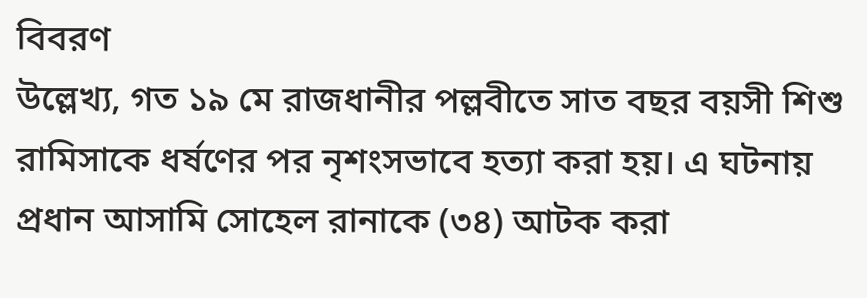বিবরণ
উল্লেখ্য, গত ১৯ মে রাজধানীর পল্লবীতে সাত বছর বয়সী শিশু রামিসাকে ধর্ষণের পর নৃশংসভাবে হত্যা করা হয়। এ ঘটনায় প্রধান আসামি সোহেল রানাকে (৩৪) আটক করা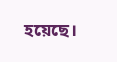হয়েছে।